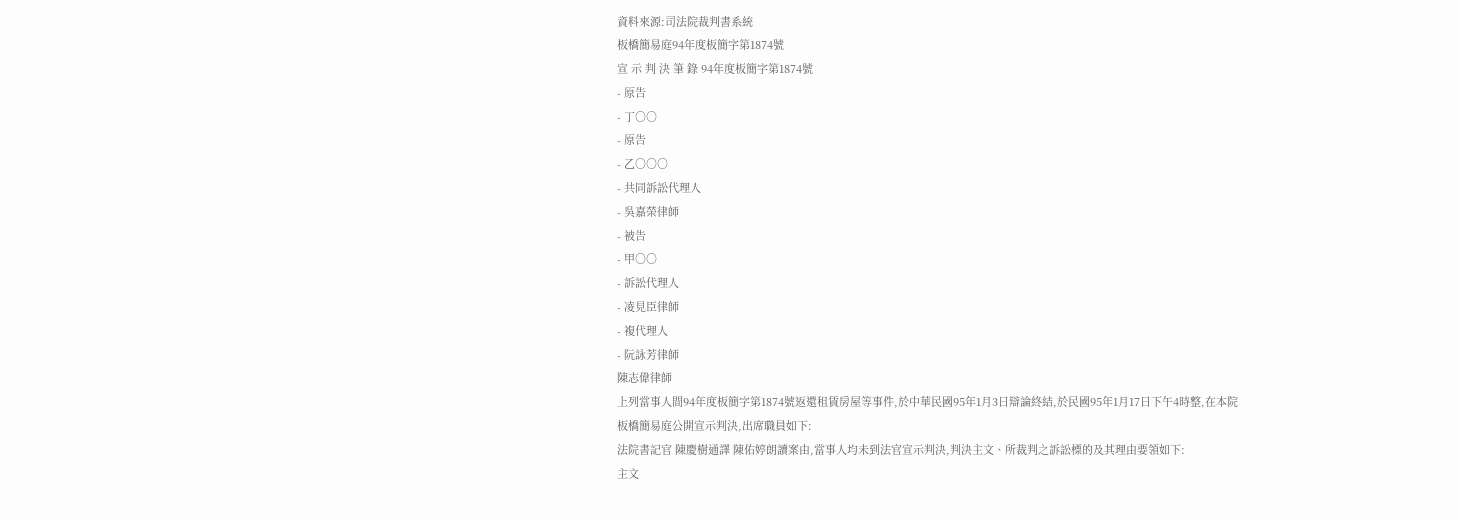資料來源:司法院裁判書系統
板橋簡易庭94年度板簡字第1874號
宣 示 判 決 筆 錄 94年度板簡字第1874號
- 原告
- 丁○○
- 原告
- 乙○○○
- 共同訴訟代理人
- 吳嘉榮律師
- 被告
- 甲○○
- 訴訟代理人
- 凌見臣律師
- 複代理人
- 阮詠芳律師
陳志偉律師
上列當事人間94年度板簡字第1874號返還租賃房屋等事件,於中華民國95年1月3日辯論終結,於民國95年1月17日下午4時整,在本院板橋簡易庭公開宣示判決,出席職員如下:
法院書記官 陳慶樹通譯 陳佑婷朗讀案由,當事人均未到法官宣示判決,判決主文、所裁判之訴訟標的及其理由要領如下:
主文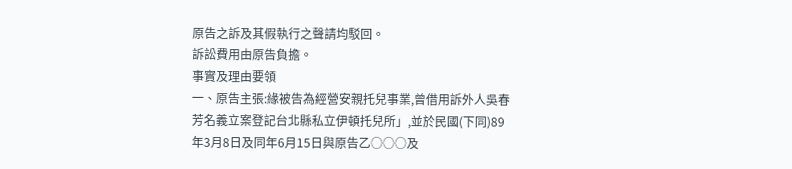原告之訴及其假執行之聲請均駁回。
訴訟費用由原告負擔。
事實及理由要領
一、原告主張:緣被告為經營安親托兒事業,曾借用訴外人吳春芳名義立案登記台北縣私立伊頓托兒所」,並於民國(下同)89年3月8日及同年6月15日與原告乙○○○及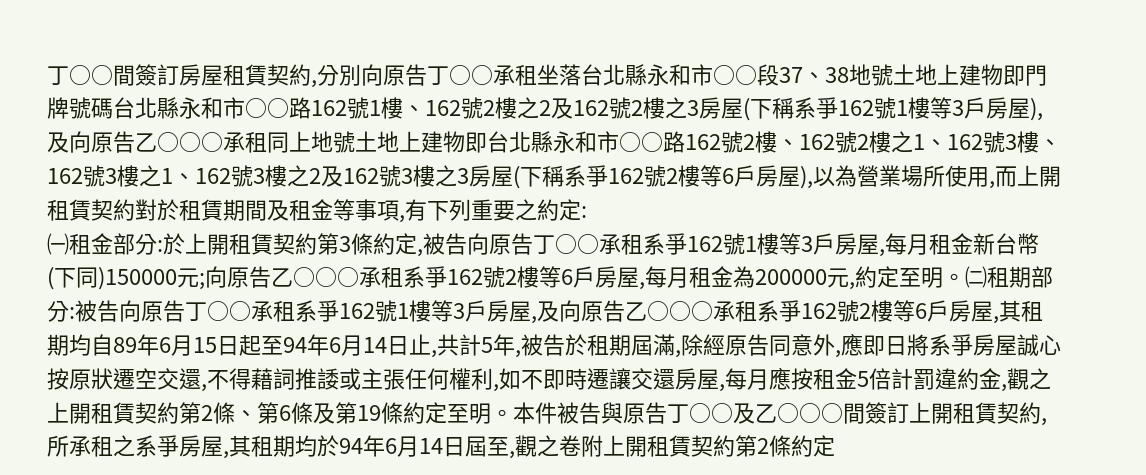丁○○間簽訂房屋租賃契約,分別向原告丁○○承租坐落台北縣永和市○○段37、38地號土地上建物即門牌號碼台北縣永和市○○路162號1樓、162號2樓之2及162號2樓之3房屋(下稱系爭162號1樓等3戶房屋),及向原告乙○○○承租同上地號土地上建物即台北縣永和市○○路162號2樓、162號2樓之1、162號3樓、162號3樓之1、162號3樓之2及162號3樓之3房屋(下稱系爭162號2樓等6戶房屋),以為營業場所使用,而上開租賃契約對於租賃期間及租金等事項,有下列重要之約定:
㈠租金部分:於上開租賃契約第3條約定,被告向原告丁○○承租系爭162號1樓等3戶房屋,每月租金新台幣(下同)150000元;向原告乙○○○承租系爭162號2樓等6戶房屋,每月租金為200000元,約定至明。㈡租期部分:被告向原告丁○○承租系爭162號1樓等3戶房屋,及向原告乙○○○承租系爭162號2樓等6戶房屋,其租期均自89年6月15日起至94年6月14日止,共計5年,被告於租期屆滿,除經原告同意外,應即日將系爭房屋誠心按原狀遷空交還,不得藉詞推諉或主張任何權利,如不即時遷讓交還房屋,每月應按租金5倍計罰違約金,觀之上開租賃契約第2條、第6條及第19條約定至明。本件被告與原告丁○○及乙○○○間簽訂上開租賃契約,所承租之系爭房屋,其租期均於94年6月14日屆至,觀之卷附上開租賃契約第2條約定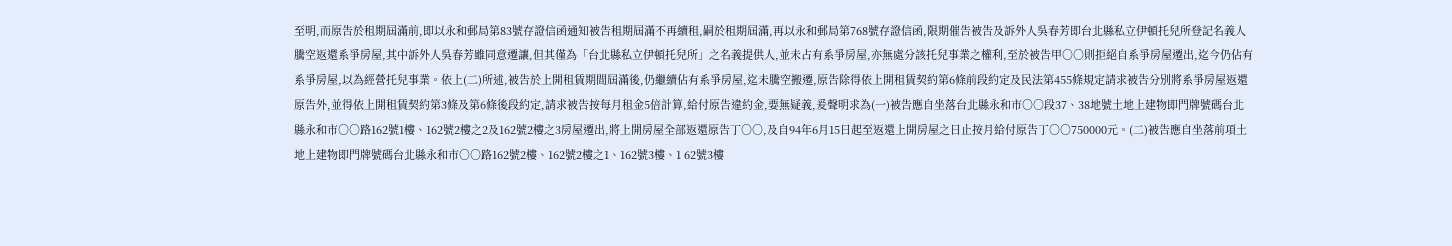至明,而原告於租期屆滿前,即以永和郵局第83號存證信函通知被告租期屆滿不再續租,嗣於租期屆滿,再以永和郵局第768號存證信函,限期催告被告及訴外人吳春芳即台北縣私立伊頓托兒所登記名義人騰空返還系爭房屋,其中訴外人吳春芳雖同意遷讓,但其僅為「台北縣私立伊頓托兒所」之名義提供人,並未占有系爭房屋,亦無處分該托兒事業之權利,至於被告甲○○則拒絕自系爭房屋遷出,迄今仍佔有系爭房屋,以為經營托兒事業。依上(二)所述,被告於上開租賃期間屆滿後,仍繼續佔有系爭房屋,迄未騰空搬遷,原告除得依上開租賃契約第6條前段約定及民法第455條規定請求被告分別將系爭房屋返還原告外,並得依上開租賃契約第3條及第6條後段約定,請求被告按每月租金5倍計算,給付原告違約金,要無疑義,爰聲明求為(一)被告應自坐落台北縣永和市○○段37、38地號土地上建物即門牌號碼台北縣永和市○○路162號1樓、162號2樓之2及162號2樓之3房屋遷出,將上開房屋全部返還原告丁○○,及自94年6月15日起至返還上開房屋之日止按月給付原告丁○○750000元。(二)被告應自坐落前項土地上建物即門牌號碼台北縣永和市○○路162號2樓、162號2樓之1、162號3樓、1 62號3樓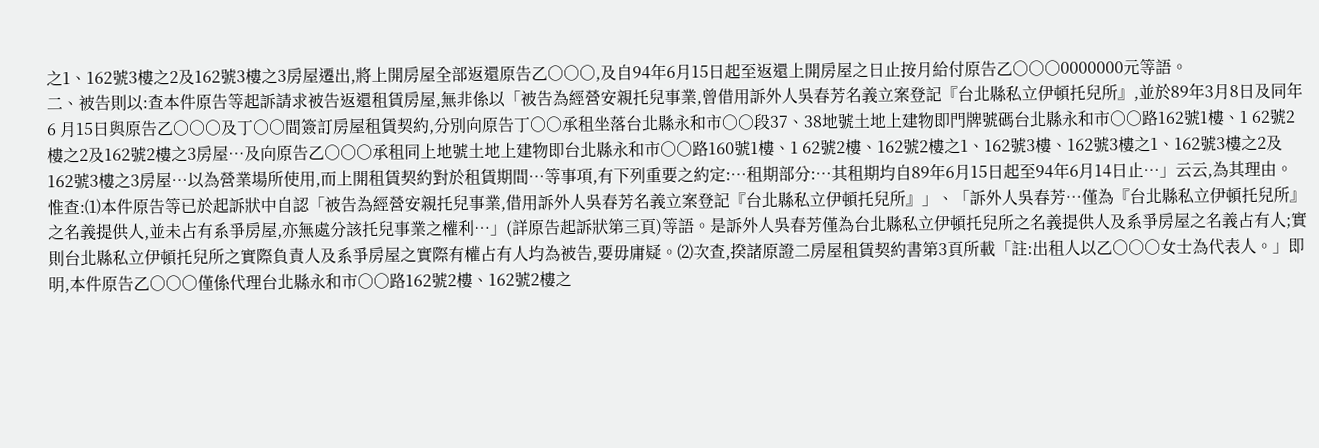之1、162號3樓之2及162號3樓之3房屋遷出,將上開房屋全部返還原告乙○○○,及自94年6月15日起至返還上開房屋之日止按月給付原告乙○○○0000000元等語。
二、被告則以:查本件原告等起訴請求被告返還租賃房屋,無非係以「被告為經營安親托兒事業,曾借用訴外人吳春芳名義立案登記『台北縣私立伊頓托兒所』,並於89年3月8日及同年6 月15日與原告乙○○○及丁○○間簽訂房屋租賃契約,分別向原告丁○○承租坐落台北縣永和市○○段37、38地號土地上建物即門牌號碼台北縣永和市○○路162號1樓、1 62號2樓之2及162號2樓之3房屋…及向原告乙○○○承租同上地號土地上建物即台北縣永和市○○路160號1樓、1 62號2樓、162號2樓之1、162號3樓、162號3樓之1、162號3樓之2及162號3樓之3房屋…以為營業場所使用,而上開租賃契約對於租賃期間…等事項,有下列重要之約定:…租期部分:…其租期均自89年6月15日起至94年6月14日止…」云云,為其理由。惟查:⑴本件原告等已於起訴狀中自認「被告為經營安親托兒事業,借用訴外人吳春芳名義立案登記『台北縣私立伊頓托兒所』」、「訴外人吳春芳…僅為『台北縣私立伊頓托兒所』之名義提供人,並未占有系爭房屋,亦無處分該托兒事業之權利…」(詳原告起訴狀第三頁)等語。是訴外人吳春芳僅為台北縣私立伊頓托兒所之名義提供人及系爭房屋之名義占有人;實則台北縣私立伊頓托兒所之實際負責人及系爭房屋之實際有權占有人均為被告,要毋庸疑。⑵次查,揆諸原證二房屋租賃契約書第3頁所載「註:出租人以乙○○○女士為代表人。」即明,本件原告乙○○○僅係代理台北縣永和市○○路162號2樓、162號2樓之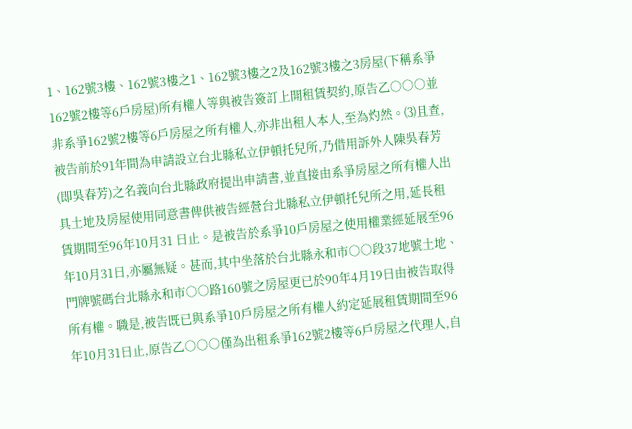1、162號3樓、162號3樓之1、162號3樓之2及162號3樓之3房屋(下稱系爭162號2樓等6戶房屋)所有權人等與被告簽訂上開租賃契約,原告乙○○○並非系爭162號2樓等6戶房屋之所有權人,亦非出租人本人,至為灼然。⑶且查,被告前於91年間為申請設立台北縣私立伊頓托兒所,乃借用訴外人陳吳春芳(即吳春芳)之名義向台北縣政府提出申請書,並直接由系爭房屋之所有權人出具土地及房屋使用同意書俾供被告經營台北縣私立伊頓托兒所之用,延長租賃期間至96年10月31 日止。是被告於系爭10戶房屋之使用權業經延展至96年10月31日,亦屬無疑。甚而,其中坐落於台北縣永和市○○段37地號土地、門牌號碼台北縣永和市○○路160號之房屋更已於90年4月19日由被告取得所有權。職是,被告既已與系爭10戶房屋之所有權人約定延展租賃期間至96年10月31日止,原告乙○○○僅為出租系爭162號2樓等6戶房屋之代理人,自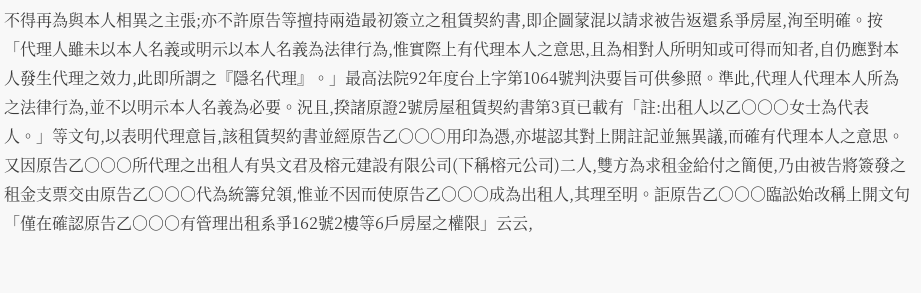不得再為與本人相異之主張;亦不許原告等擅持兩造最初簽立之租賃契約書,即企圖蒙混以請求被告返還系爭房屋,洵至明確。按「代理人雖未以本人名義或明示以本人名義為法律行為,惟實際上有代理本人之意思,且為相對人所明知或可得而知者,自仍應對本人發生代理之效力,此即所謂之『隱名代理』。」最高法院92年度台上字第1064號判決要旨可供參照。準此,代理人代理本人所為之法律行為,並不以明示本人名義為必要。況且,揆諸原證2號房屋租賃契約書第3頁已載有「註:出租人以乙○○○女士為代表人。」等文句,以表明代理意旨,該租賃契約書並經原告乙○○○用印為憑,亦堪認其對上開註記並無異議,而確有代理本人之意思。又因原告乙○○○所代理之出租人有吳文君及榕元建設有限公司(下稱榕元公司)二人,雙方為求租金給付之簡便,乃由被告將簽發之租金支票交由原告乙○○○代為統籌兌領,惟並不因而使原告乙○○○成為出租人,其理至明。詎原告乙○○○臨訟始改稱上開文句「僅在確認原告乙○○○有管理出租系爭162號2樓等6戶房屋之權限」云云,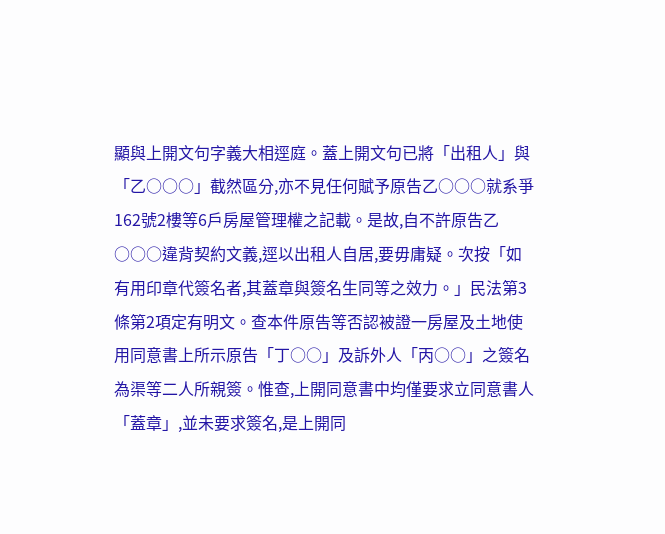顯與上開文句字義大相逕庭。蓋上開文句已將「出租人」與「乙○○○」截然區分,亦不見任何賦予原告乙○○○就系爭162號2樓等6戶房屋管理權之記載。是故,自不許原告乙○○○違背契約文義,逕以出租人自居,要毋庸疑。次按「如有用印章代簽名者,其蓋章與簽名生同等之效力。」民法第3條第2項定有明文。查本件原告等否認被證一房屋及土地使用同意書上所示原告「丁○○」及訴外人「丙○○」之簽名為渠等二人所親簽。惟查,上開同意書中均僅要求立同意書人「蓋章」,並未要求簽名,是上開同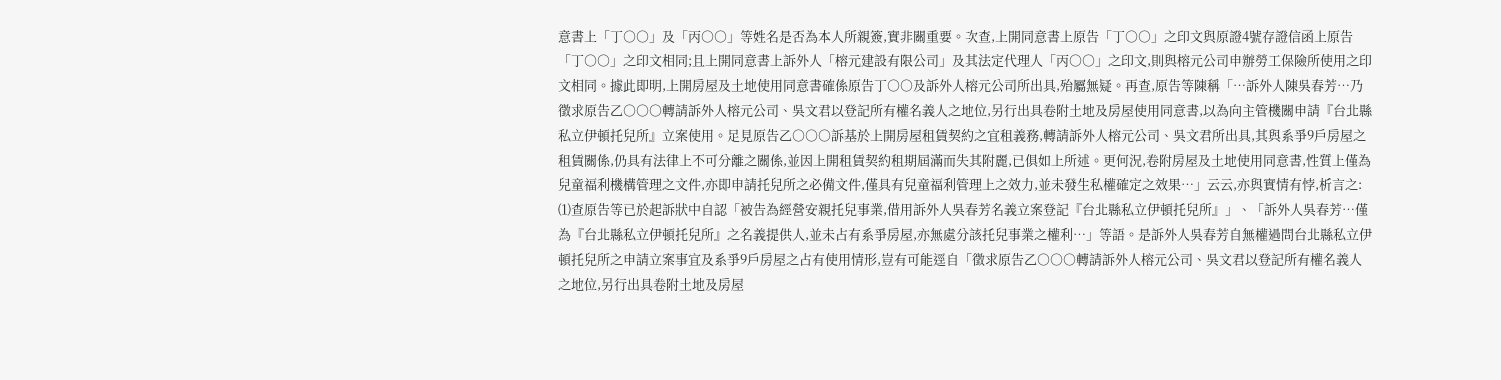意書上「丁○○」及「丙○○」等姓名是否為本人所親簽,實非關重要。次查,上開同意書上原告「丁○○」之印文與原證4號存證信函上原告「丁○○」之印文相同;且上開同意書上訴外人「榕元建設有限公司」及其法定代理人「丙○○」之印文,則與榕元公司申辦勞工保險所使用之印文相同。據此即明,上開房屋及土地使用同意書確係原告丁○○及訴外人榕元公司所出具,殆屬無疑。再查,原告等陳稱「…訴外人陳吳春芳…乃徵求原告乙○○○轉請訴外人榕元公司、吳文君以登記所有權名義人之地位,另行出具卷附土地及房屋使用同意書,以為向主管機關申請『台北縣私立伊頓托兒所』立案使用。足見原告乙○○○訴基於上開房屋租賃契約之宜租義務,轉請訴外人榕元公司、吳文君所出具,其與系爭9戶房屋之租賃關係,仍具有法律上不可分離之關係,並因上開租賃契約租期屆滿而失其附麗,已俱如上所述。更何況,卷附房屋及土地使用同意書,性質上僅為兒童福利機構管理之文件,亦即申請托兒所之必備文件,僅具有兒童福利管理上之效力,並未發生私權確定之效果…」云云,亦與實情有悖,析言之:
⑴查原告等已於起訴狀中自認「被告為經營安親托兒事業,借用訴外人吳春芳名義立案登記『台北縣私立伊頓托兒所』」、「訴外人吳春芳…僅為『台北縣私立伊頓托兒所』之名義提供人,並未占有系爭房屋,亦無處分該托兒事業之權利…」等語。是訴外人吳春芳自無權過問台北縣私立伊頓托兒所之申請立案事宜及系爭9戶房屋之占有使用情形,豈有可能逕自「徵求原告乙○○○轉請訴外人榕元公司、吳文君以登記所有權名義人之地位,另行出具卷附土地及房屋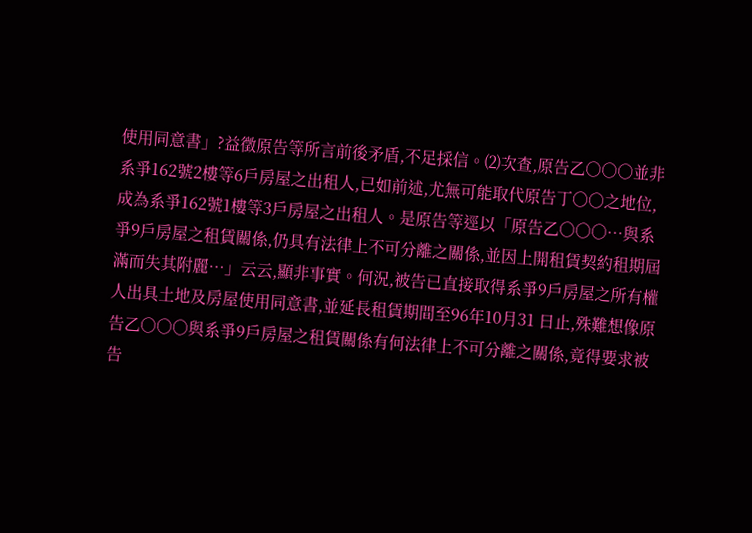使用同意書」?益徵原告等所言前後矛盾,不足採信。⑵次查,原告乙○○○並非系爭162號2樓等6戶房屋之出租人,已如前述,尤無可能取代原告丁○○之地位,成為系爭162號1樓等3戶房屋之出租人。是原告等逕以「原告乙○○○…與系爭9戶房屋之租賃關係,仍具有法律上不可分離之關係,並因上開租賃契約租期屆滿而失其附麗…」云云,顯非事實。何況,被告已直接取得系爭9戶房屋之所有權人出具土地及房屋使用同意書,並延長租賃期間至96年10月31 日止,殊難想像原告乙○○○與系爭9戶房屋之租賃關係有何法律上不可分離之關係,竟得要求被告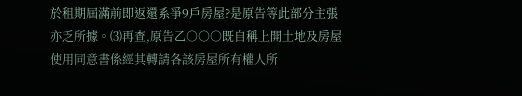於租期屆滿前即返還系爭9戶房屋?是原告等此部分主張亦乏所據。⑶再查,原告乙○○○既自稱上開土地及房屋使用同意書係經其轉請各該房屋所有權人所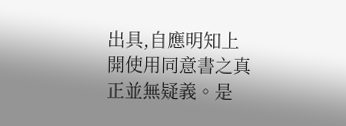出具,自應明知上開使用同意書之真正並無疑義。是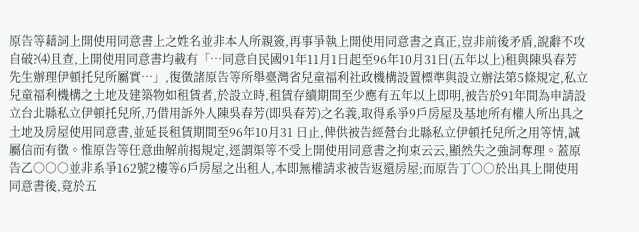原告等藉詞上開使用同意書上之姓名並非本人所親簽,再事爭執上開使用同意書之真正,豈非前後矛盾,說辭不攻自破?⑷且查,上開使用同意書均載有「…同意自民國91年11月1日起至96年10月31日(五年以上)租與陳吳春芳先生辦理伊頓托兒所屬實…」,復徵諸原告等所舉臺灣省兒童福利社政機構設置標準與設立辦法第5條規定,私立兒童福利機構之土地及建築物如租賃者,於設立時,租賃存續期間至少應有五年以上即明,被告於91年間為申請設立台北縣私立伊頓托兒所,乃借用訴外人陳吳春芳(即吳春芳)之名義,取得系爭9戶房屋及基地所有權人所出具之土地及房屋使用同意書,並延長租賃期間至96年10月31 日止,俾供被告經營台北縣私立伊頓托兒所之用等情,誠屬信而有徵。惟原告等任意曲解前揭規定,逕謂渠等不受上開使用同意書之拘束云云,顯然失之強詞奪理。蓋原告乙○○○並非系爭162號2樓等6戶房屋之出租人,本即無權請求被告返還房屋;而原告丁○○於出具上開使用同意書後,竟於五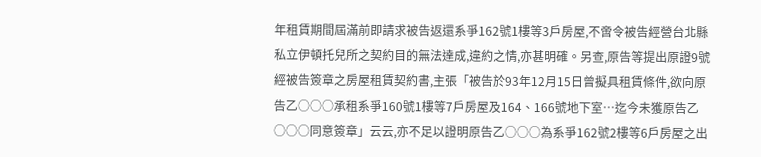年租賃期間屆滿前即請求被告返還系爭162號1樓等3戶房屋,不啻令被告經營台北縣私立伊頓托兒所之契約目的無法達成,違約之情,亦甚明確。另查,原告等提出原證9號經被告簽章之房屋租賃契約書,主張「被告於93年12月15日曾擬具租賃條件,欲向原告乙○○○承租系爭160號1樓等7戶房屋及164、166號地下室…迄今未獲原告乙○○○同意簽章」云云,亦不足以證明原告乙○○○為系爭162號2樓等6戶房屋之出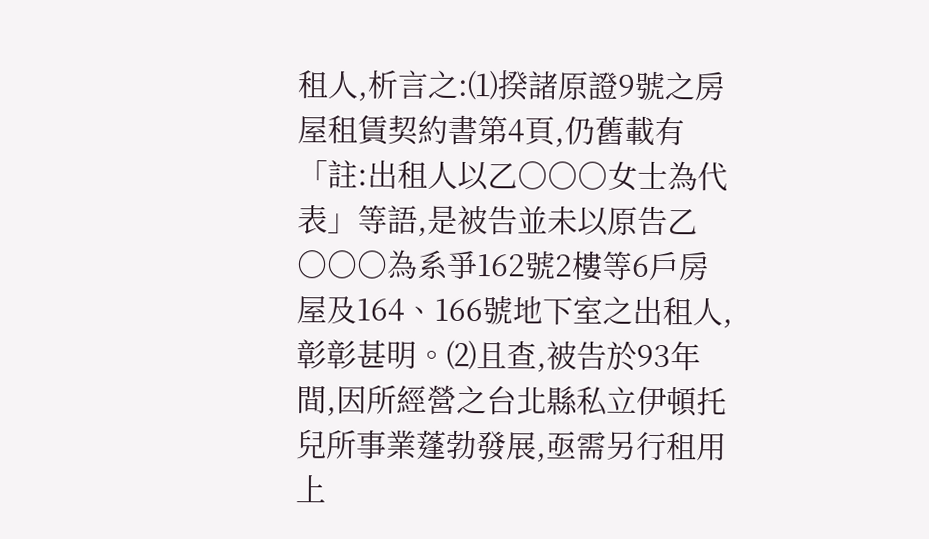租人,析言之:⑴揆諸原證9號之房屋租賃契約書第4頁,仍舊載有「註:出租人以乙○○○女士為代表」等語,是被告並未以原告乙○○○為系爭162號2樓等6戶房屋及164、166號地下室之出租人,彰彰甚明。⑵且查,被告於93年間,因所經營之台北縣私立伊頓托兒所事業蓬勃發展,亟需另行租用上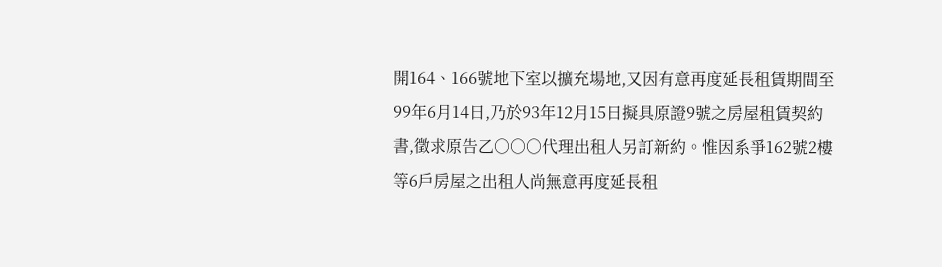開164、166號地下室以擴充場地,又因有意再度延長租賃期間至99年6月14日,乃於93年12月15日擬具原證9號之房屋租賃契約書,徵求原告乙○○○代理出租人另訂新約。惟因系爭162號2樓等6戶房屋之出租人尚無意再度延長租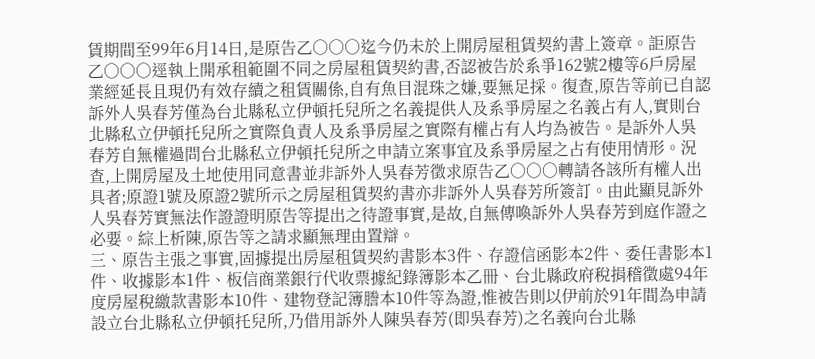賃期間至99年6月14日,是原告乙○○○迄今仍未於上開房屋租賃契約書上簽章。詎原告乙○○○逕執上開承租範圍不同之房屋租賃契約書,否認被告於系爭162號2樓等6戶房屋業經延長且現仍有效存續之租賃關係,自有魚目混珠之嫌,要無足採。復查,原告等前已自認訴外人吳春芳僅為台北縣私立伊頓托兒所之名義提供人及系爭房屋之名義占有人,實則台北縣私立伊頓托兒所之實際負責人及系爭房屋之實際有權占有人均為被告。是訴外人吳春芳自無權過問台北縣私立伊頓托兒所之申請立案事宜及系爭房屋之占有使用情形。況查,上開房屋及土地使用同意書並非訴外人吳春芳徵求原告乙○○○轉請各該所有權人出具者;原證1號及原證2號所示之房屋租賃契約書亦非訴外人吳春芳所簽訂。由此顯見訴外人吳春芳實無法作證證明原告等提出之待證事實,是故,自無傳喚訴外人吳春芳到庭作證之必要。綜上析陳,原告等之請求顯無理由置辯。
三、原告主張之事實,固據提出房屋租賃契約書影本3件、存證信函影本2件、委任書影本1件、收據影本1件、板信商業銀行代收票據紀錄簿影本乙冊、台北縣政府稅捐稽徵處94年度房屋稅繳款書影本10件、建物登記簿謄本10件等為證,惟被告則以伊前於91年間為申請設立台北縣私立伊頓托兒所,乃借用訴外人陳吳春芳(即吳春芳)之名義向台北縣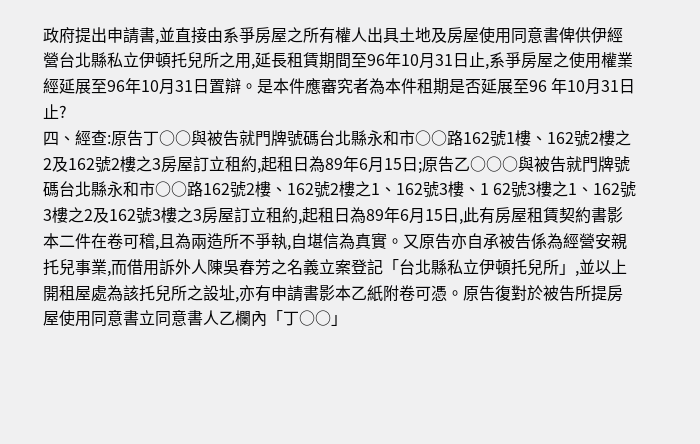政府提出申請書,並直接由系爭房屋之所有權人出具土地及房屋使用同意書俾供伊經營台北縣私立伊頓托兒所之用,延長租賃期間至96年10月31日止,系爭房屋之使用權業經延展至96年10月31日置辯。是本件應審究者為本件租期是否延展至96 年10月31日止?
四、經查:原告丁○○與被告就門牌號碼台北縣永和市○○路162號1樓、162號2樓之2及162號2樓之3房屋訂立租約,起租日為89年6月15日;原告乙○○○與被告就門牌號碼台北縣永和市○○路162號2樓、162號2樓之1、162號3樓、1 62號3樓之1、162號3樓之2及162號3樓之3房屋訂立租約,起租日為89年6月15日,此有房屋租賃契約書影本二件在卷可稽,且為兩造所不爭執,自堪信為真實。又原告亦自承被告係為經營安親托兒事業,而借用訴外人陳吳春芳之名義立案登記「台北縣私立伊頓托兒所」,並以上開租屋處為該托兒所之設址,亦有申請書影本乙紙附卷可憑。原告復對於被告所提房屋使用同意書立同意書人乙欄內「丁○○」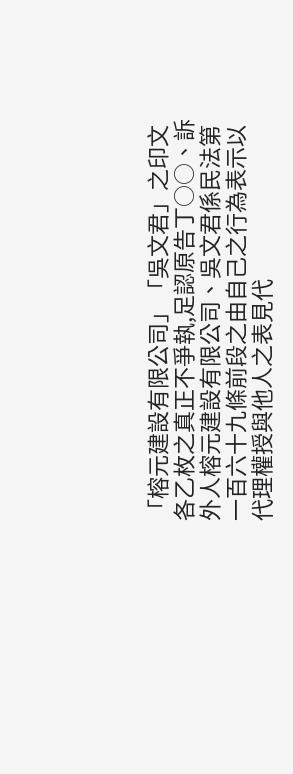「榕元建設有限公司」「吳文君」之印文各乙枚之真正不爭執,足認原告丁○○、訴外人榕元建設有限公司、吳文君係民法第一百六十九條前段之由自己之行為表示以代理權授與他人之表見代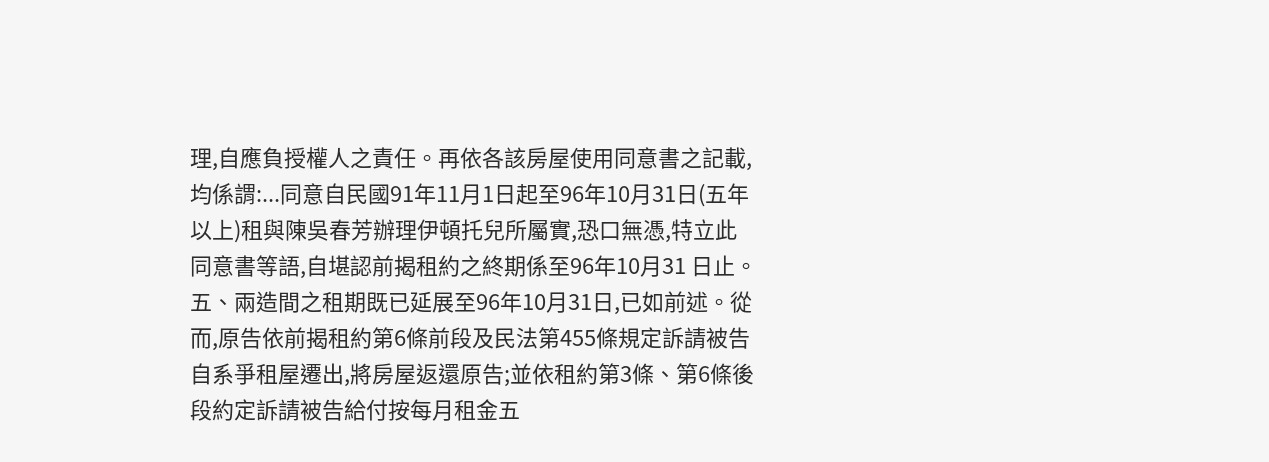理,自應負授權人之責任。再依各該房屋使用同意書之記載,均係謂:...同意自民國91年11月1日起至96年10月31日(五年以上)租與陳吳春芳辦理伊頓托兒所屬實,恐口無憑,特立此同意書等語,自堪認前揭租約之終期係至96年10月31 日止。
五、兩造間之租期既已延展至96年10月31日,已如前述。從而,原告依前揭租約第6條前段及民法第455條規定訴請被告自系爭租屋遷出,將房屋返還原告;並依租約第3條、第6條後段約定訴請被告給付按每月租金五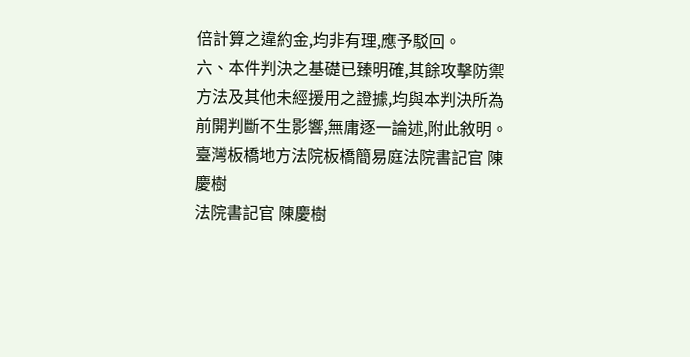倍計算之違約金,均非有理,應予駁回。
六、本件判決之基礎已臻明確,其餘攻擊防禦方法及其他未經援用之證據,均與本判決所為前開判斷不生影響,無庸逐一論述,附此敘明。
臺灣板橋地方法院板橋簡易庭法院書記官 陳慶樹
法院書記官 陳慶樹